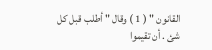القانون " ( 1 ) وقال " أطلب قبل كل شئ . أن تقيموا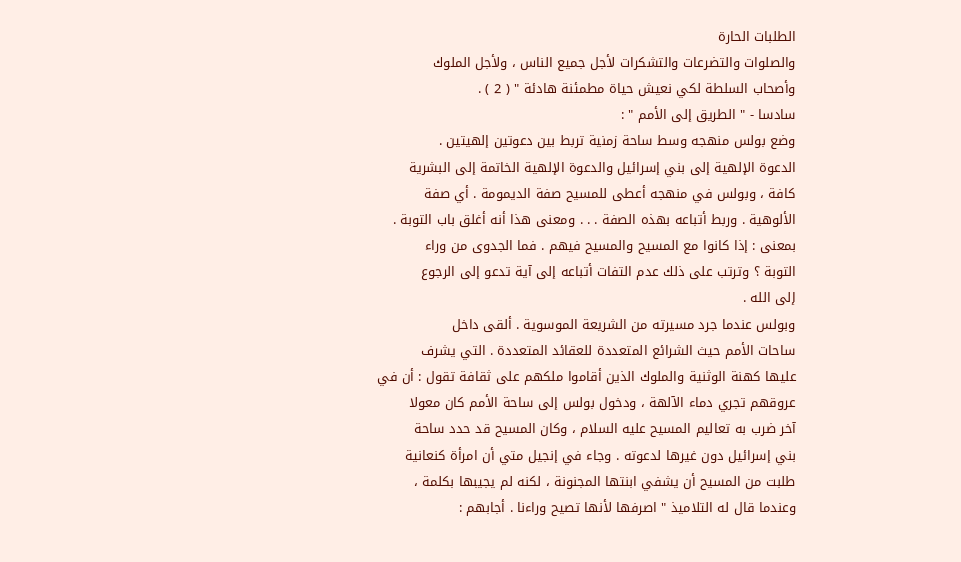الطلبات الحارة
والصلوات والتضرعات والتشكرات لأجل جميع الناس ، ولأجل الملوك
وأصحاب السلطة لكي نعيش حياة مطمئنة هادئة " ( 2 ) .
سادسا - " الطريق إلى الأمم " :
وضع بولس منهجه وسط ساحة زمنية تربط بين دعوتين إلهيتين .
الدعوة الإلهية إلى بني إسرائيل والدعوة الإلهية الخاتمة إلى البشرية
كافة ، وبولس في منهجه أعطى للمسيح صفة الديمومة . أي صفة
الألوهية . وربط أتباعه بهذه الصفة . . . ومعنى هذا أنه أغلق باب التوبة .
بمعنى : إذا كانوا مع المسيح والمسيح فيهم . فما الجدوى من وراء
التوبة ؟ وترتب على ذلك عدم التفات أتباعه إلى آية تدعو إلى الرجوع
إلى الله .
وبولس عندما جرد مسيرته من الشريعة الموسوية . ألقى داخل
ساحات الأمم حيث الشرائع المتعددة للعقائد المتعددة . التي يشرف
عليها كهنة الوثنية والملوك الذين أقاموا ملكهم على ثقافة تقول : أن في
عروقهم تجري دماء الآلهة ، ودخول بولس إلى ساحة الأمم كان معولا
آخر ضرب به تعاليم المسيح عليه السلام ، وكان المسيح قد حدد ساحة
بني إسرائيل دون غيرها لدعوته . وجاء في إنجيل متي أن امرأة كنعانية
طلبت من المسيح أن يشفي ابنتها المجنونة ، لكنه لم يجيبها بكلمة ،
وعندما قال له التلاميذ " اصرفها لأنها تصيح وراءنا . أجابهم :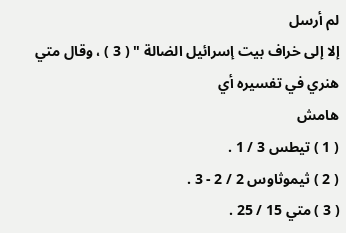لم أرسل
إلا إلى خراف بيت إسرائيل الضالة " ( 3 ) ، وقال متي هنري في تفسيره أي
هامش
( 1 ) تيطس 3 / 1 .
( 2 ) ثيموثاوس 2 / 2 - 3 .
( 3 ) متي 15 / 25 .